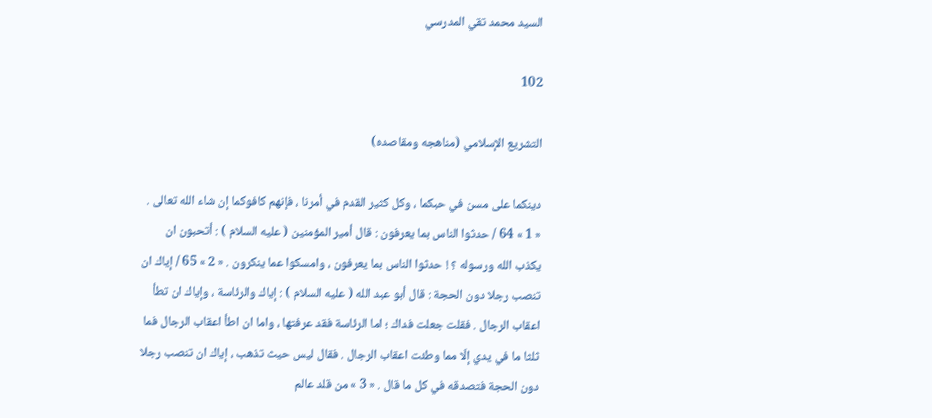السيد محمد تقي المدرسي

102

التشريع الإسلامي (مناهجه ومقاصده)

دينكما على مسن في حبكما ، وكل كثير القدم في أمرنا ، فإنهم كافوكما إن شاء الله تعالى . « 1 » 64 / حدثوا الناس بما يعرفون : قال أمير المؤمنين ( عليه السلام ) : أتحبون ان يكذب الله ورسوله ؟ ! حدثوا الناس بما يعرفون ، وامسكوا عما ينكرون . « 2 » 65 / إياك ان تنصب رجلا دون الحجة : قال أبو عبد الله ( عليه السلام ) : إياك والرئاسة ، وإياك ان تطأ اعقاب الرجال . فقلت جعلت فداك ؛ اما الرئاسة فقد عرفتها ، واما ان اطأ اعقاب الرجال فما ثلثا ما في يدي إلّا مما وطئت اعقاب الرجال . فقال ليس حيث تذهب ، إياك ان تنصب رجلا دون الحجة فتصدقه في كل ما قال . « 3 » من قلد عالم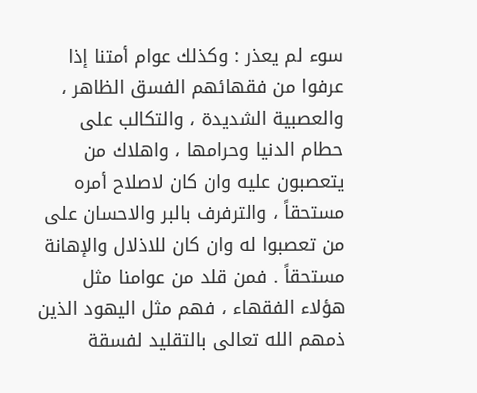سوء لم يعذر : وكذلك عوام أمتنا إذا عرفوا من فقهائهم الفسق الظاهر ، والعصبية الشديدة ، والتكالب على حطام الدنيا وحرامها ، واهلاك من يتعصبون عليه وان كان لاصلاح أمره مستحقاً ، والترفرف بالبر والاحسان على من تعصبوا له وان كان للاذلال والإهانة مستحقاً . فمن قلد من عوامنا مثل هؤلاء الفقهاء ، فهم مثل اليهود الذين ذمهم الله تعالى بالتقليد لفسقة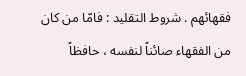فقهائهم . شروط التقليد : فامّا من كان من الفقهاء صائناً لنفسه ، حافظاً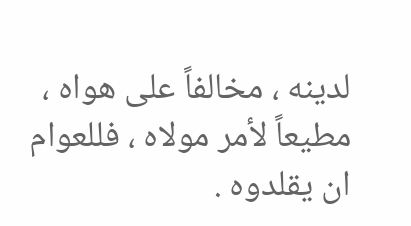لدينه ، مخالفاً على هواه ، مطيعاً لأمر مولاه ، فللعوام ان يقلدوه .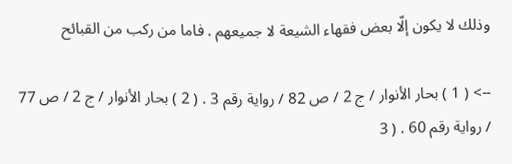وذلك لا يكون إلّا بعض فقهاء الشيعة لا جميعهم . فاما من ركب من القبائح

--> ( 1 ) بحار الأنوار / ج 2 / ص 82 / رواية رقم 3 . ( 2 ) بحار الأنوار / ج 2 / ص 77 / رواية رقم 60 . ( 3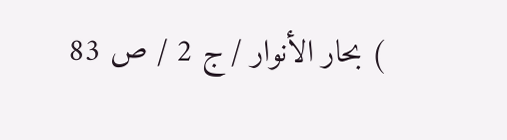) بحار الأنوار / ج 2 / ص 83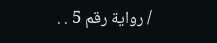/ رواية رقم 5 . .